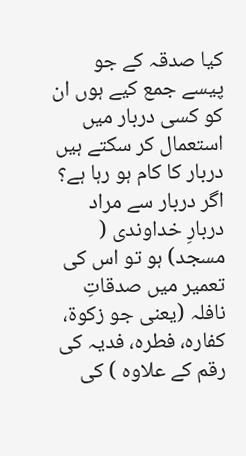کیا صدقہ کے جو پیسے جمع کیے ہوں ان کو کسی دربار میں استعمال کر سکتے ہیں دربار کا کام ہو رہا ہے؟
اگر دربار سے مراد دربارِ خداوندی ( مسجد) ہو تو اس کی تعمیر میں صدقاتِ نافلہ (یعنی جو زکوۃ، کفارہ، فطرہ، فدیہ کی رقم کے علاوہ ) کی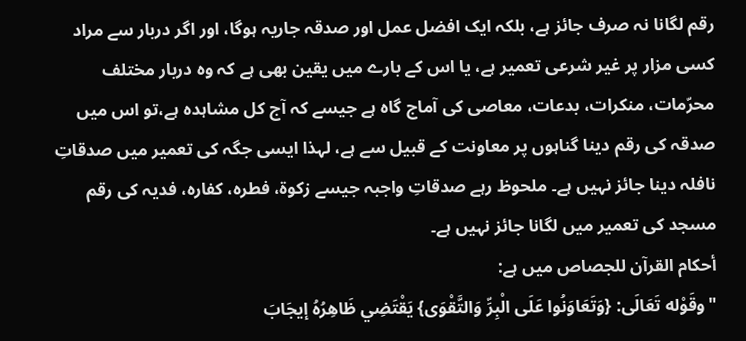رقم لگانا نہ صرف جائز ہے، بلکہ ایک افضل عمل اور صدقہ جاریہ ہوگا، اور اگر دربار سے مراد کسی مزار پر غیر شرعی تعمیر ہے، یا اس کے بارے میں یقین بھی ہے کہ وہ دربار مختلف محرّمات، منکرات، بدعات، معاصی کی آماج گاہ ہے جیسے کہ آج کل مشاہدہ ہے،تو اس میں صدقہ کی رقم دینا گناہوں پر معاونت کے قبیل سے ہے، لہذا ایسی جگہ کی تعمیر میں صدقاتِ نافلہ دینا جائز نہیں ہے۔ ملحوظ رہے صدقاتِ واجبہ جیسے زکوۃ، فطرہ، کفارہ، فدیہ کی رقم مسجد کی تعمیر میں لگانا جائز نہیں ہے۔
أحكام القرآن للجصاص میں ہے:
"وقَوْله تَعَالَى: {وَتَعَاوَنُوا عَلَى الْبِرِّ وَالتَّقْوَى} يَقْتَضِي ظَاهِرُهُ إيجَابَ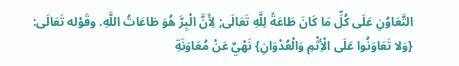التَّعَاوُنِ عَلَى كُلِّ مَا كَانَ طَاعَةً لِلَّهِ تَعَالَى; لِأَنَّ الْبِرَّ هُوَ طَاعَاتُ اللَّهِ. وقَوْله تَعَالَى: {وَلا تَعَاوَنُوا عَلَى الْأِثْمِ وَالْعُدْوَانِ} نَهْيٌ عَنْ مُعَاوَنَةِ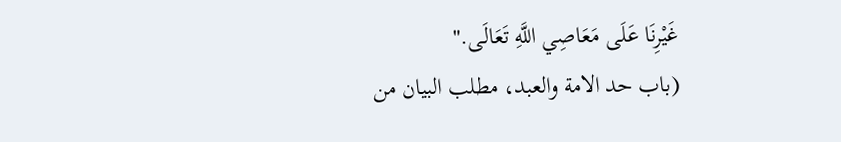غَيْرِنَا عَلَى مَعَاصِي اللَّهِ تَعَالَى."
(باب حد الامة والعبد، مطلب البيان من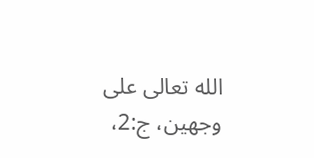الله تعالى على وجهين، ج:2،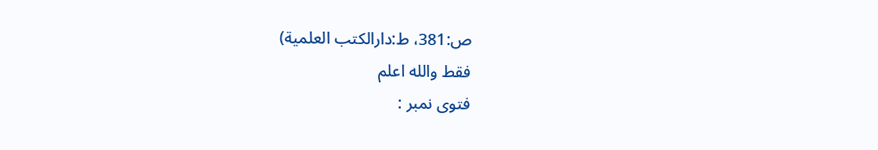ص:381، ط:دارالكتب العلمية)
فقط والله اعلم
فتوی نمبر :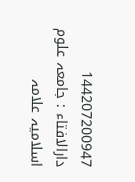144207200947
دارالافتاء : جامعہ علوم اسلامیہ علامہ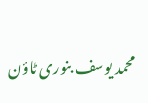محمد یوسف بنوری ٹاؤن